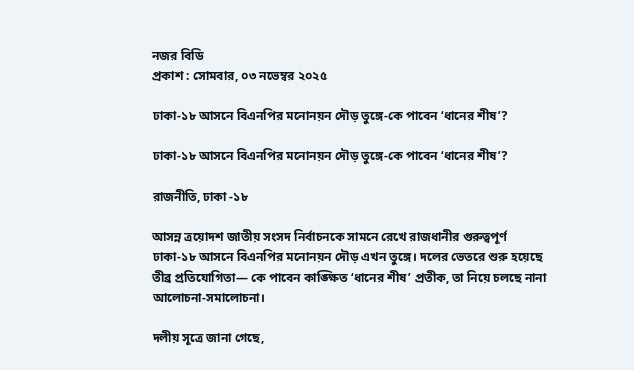নজর বিডি
প্রকাশ : সোমবার, ০৩ নভেম্বর ২০২৫

ঢাকা-১৮ আসনে বিএনপির মনোনয়ন দৌড় তুঙ্গে-কে পাবেন ‘ধানের শীষ’?

ঢাকা-১৮ আসনে বিএনপির মনোনয়ন দৌড় তুঙ্গে-কে পাবেন ‘ধানের শীষ’?

রাজনীতি, ঢাকা -১৮

আসন্ন ত্রয়োদশ জাতীয় সংসদ নির্বাচনকে সামনে রেখে রাজধানীর গুরুত্বপূর্ণ ঢাকা-১৮ আসনে বিএনপির মনোনয়ন দৌড় এখন তুঙ্গে। দলের ভেতরে শুরু হয়েছে তীব্র প্রতিযোগিতা— কে পাবেন কাঙ্ক্ষিত ‘ধানের শীষ’ প্রতীক, তা নিয়ে চলছে নানা আলোচনা-সমালোচনা।

দলীয় সূত্রে জানা গেছে,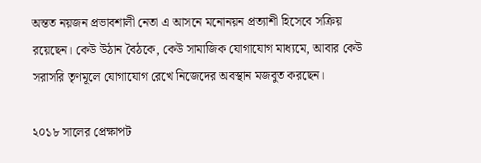অন্তত নয়জন প্রভাবশালী নেতা এ আসনে মনোনয়ন প্রত্যাশী হিসেবে সক্রিয় রয়েছেন। কেউ উঠান বৈঠকে, কেউ সামাজিক যোগাযোগ মাধ্যমে, আবার কেউ সরাসরি তৃণমূলে যোগাযোগ রেখে নিজেদের অবস্থান মজবুত করছেন।

২০১৮ সালের প্রেক্ষাপট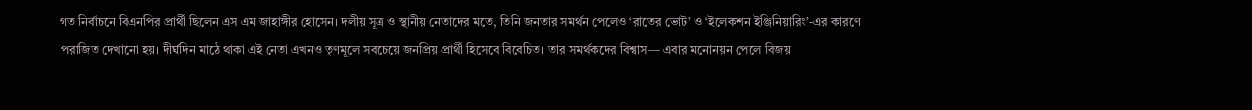গত নির্বাচনে বিএনপির প্রার্থী ছিলেন এস এম জাহাঙ্গীর হোসেন। দলীয় সূত্র ও স্থানীয় নেতাদের মতে, তিনি জনতার সমর্থন পেলেও ‘রাতের ভোট’ ও ‘ইলেকশন ইঞ্জিনিয়ারিং’-এর কারণে পরাজিত দেখানো হয়। দীর্ঘদিন মাঠে থাকা এই নেতা এখনও তৃণমূলে সবচেয়ে জনপ্রিয় প্রার্থী হিসেবে বিবেচিত। তার সমর্থকদের বিশ্বাস— এবার মনোনয়ন পেলে বিজয়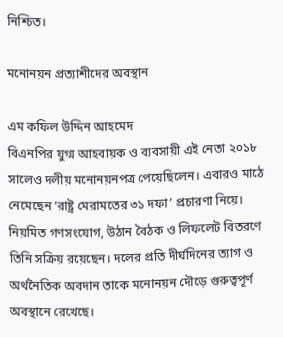নিশ্চিত।

মনোনয়ন প্রত্যাশীদের অবস্থান

এম কফিল উদ্দিন আহমেদ
বিএনপির যুগ্ম আহবায়ক ও ব্যবসায়ী এই নেতা ২০১৮ সালেও দলীয় মনোনয়নপত্র পেয়েছিলেন। এবারও মাঠে নেমেছেন ‘রাষ্ট্র মেরামতের ৩১ দফা’ প্রচারণা নিয়ে। নিয়মিত গণসংযোগ, উঠান বৈঠক ও লিফলেট বিতরণে তিনি সক্রিয় রয়েছেন। দলের প্রতি দীর্ঘদিনের ত্যাগ ও অর্থনৈতিক অবদান তাকে মনোনয়ন দৌড়ে গুরুত্বপূর্ণ অবস্থানে রেখেছে।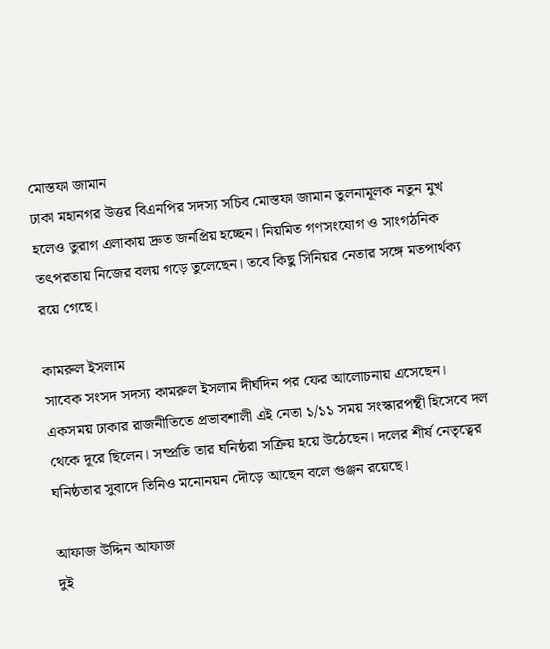মোস্তফা জামান
ঢাকা মহানগর উত্তর বিএনপির সদস্য সচিব মোস্তফা জামান তুলনামূলক নতুন মুখ হলেও তুরাগ এলাকায় দ্রুত জনপ্রিয় হচ্ছেন। নিয়মিত গণসংযোগ ও সাংগঠনিক তৎপরতায় নিজের বলয় গড়ে তুলেছেন। তবে কিছু সিনিয়র নেতার সঙ্গে মতপার্থক্য রয়ে গেছে।

কামরুল ইসলাম
সাবেক সংসদ সদস্য কামরুল ইসলাম দীর্ঘদিন পর ফের আলোচনায় এসেছেন। একসময় ঢাকার রাজনীতিতে প্রভাবশালী এই নেতা ১/১১ সময় সংস্কারপন্থী হিসেবে দল থেকে দূরে ছিলেন। সম্প্রতি তার ঘনিষ্ঠরা সক্রিয় হয়ে উঠেছেন। দলের শীর্ষ নেতৃত্বের ঘনিষ্ঠতার সুবাদে তিনিও মনোনয়ন দৌড়ে আছেন বলে গুঞ্জন রয়েছে।

আফাজ উদ্দিন আফাজ
দুই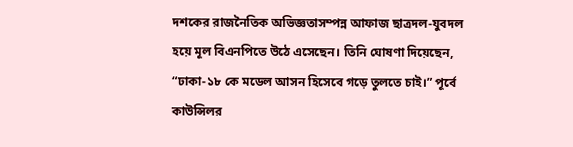দশকের রাজনৈতিক অভিজ্ঞতাসম্পন্ন আফাজ ছাত্রদল-যুবদল হয়ে মূল বিএনপিতে উঠে এসেছেন। তিনি ঘোষণা দিয়েছেন, “ঢাকা-১৮ কে মডেল আসন হিসেবে গড়ে তুলতে চাই।” পূর্বে কাউন্সিলর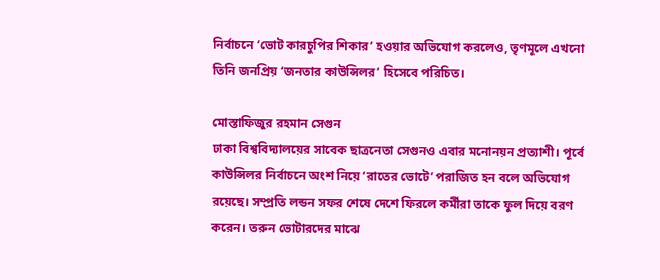নির্বাচনে ‘ভোট কারচুপির শিকার’ হওয়ার অভিযোগ করলেও, তৃণমূলে এখনো তিনি জনপ্রিয় ‘জনতার কাউন্সিলর’ হিসেবে পরিচিত।

মোস্তাফিজুর রহমান সেগুন
ঢাকা বিশ্ববিদ্যালয়ের সাবেক ছাত্রনেতা সেগুনও এবার মনোনয়ন প্রত্যাশী। পূর্বে কাউন্সিলর নির্বাচনে অংশ নিয়ে ‘রাতের ভোটে’ পরাজিত হন বলে অভিযোগ রয়েছে। সম্প্রতি লন্ডন সফর শেষে দেশে ফিরলে কর্মীরা তাকে ফুল দিয়ে বরণ করেন। তরুন ভোটারদের মাঝে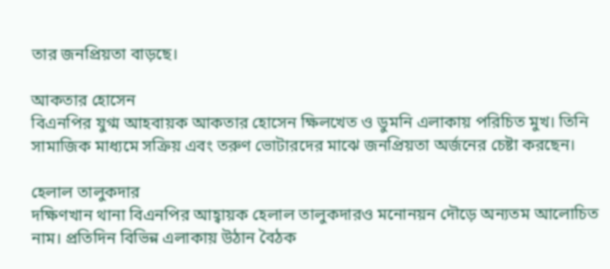তার জনপ্রিয়তা বাড়ছে।

আকতার হোসেন
বিএনপির যুগ্ম আহবায়ক আকতার হোসেন ক্ষিলখেত ও ডুমনি এলাকায় পরিচিত মুখ। তিনি সামাজিক মাধ্যমে সক্রিয় এবং তরুণ ভোটারদের মাঝে জনপ্রিয়তা অর্জনের চেষ্টা করছেন।

হেলাল তালুকদার
দক্ষিণখান থানা বিএনপির আহ্বায়ক হেলাল তালুকদারও মনোনয়ন দৌড়ে অন্যতম আলোচিত নাম। প্রতিদিন বিভিন্ন এলাকায় উঠান বৈঠক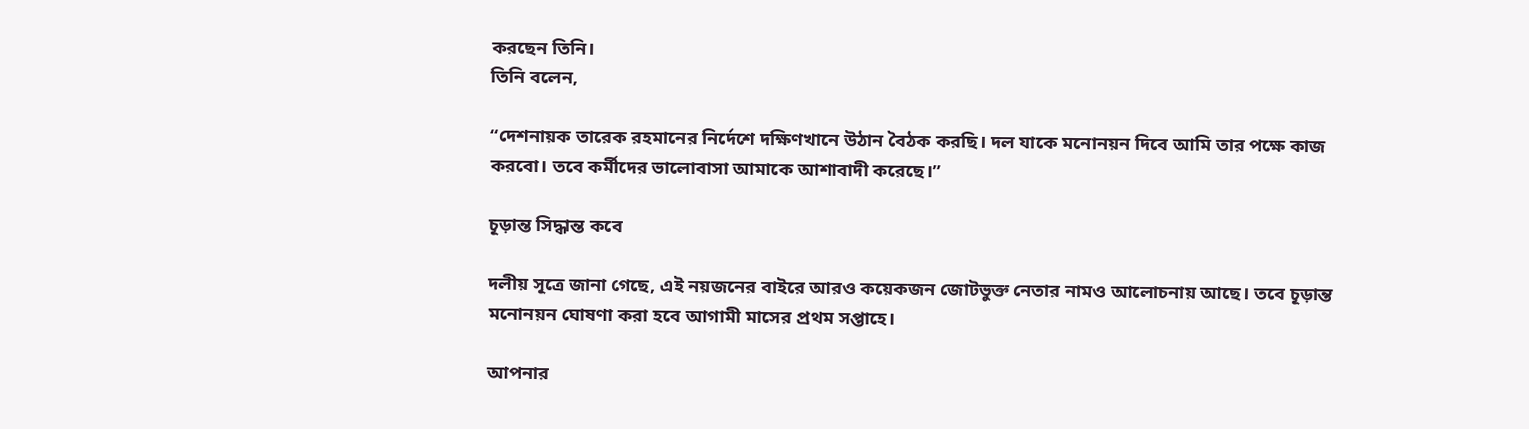করছেন তিনি।
তিনি বলেন,

“দেশনায়ক তারেক রহমানের নির্দেশে দক্ষিণখানে উঠান বৈঠক করছি। দল যাকে মনোনয়ন দিবে আমি তার পক্ষে কাজ করবো। তবে কর্মীদের ভালোবাসা আমাকে আশাবাদী করেছে।”

চূড়ান্ত সিদ্ধান্ত কবে

দলীয় সূত্রে জানা গেছে, এই নয়জনের বাইরে আরও কয়েকজন জোটভুক্ত নেতার নামও আলোচনায় আছে। তবে চূড়ান্ত মনোনয়ন ঘোষণা করা হবে আগামী মাসের প্রথম সপ্তাহে।

আপনার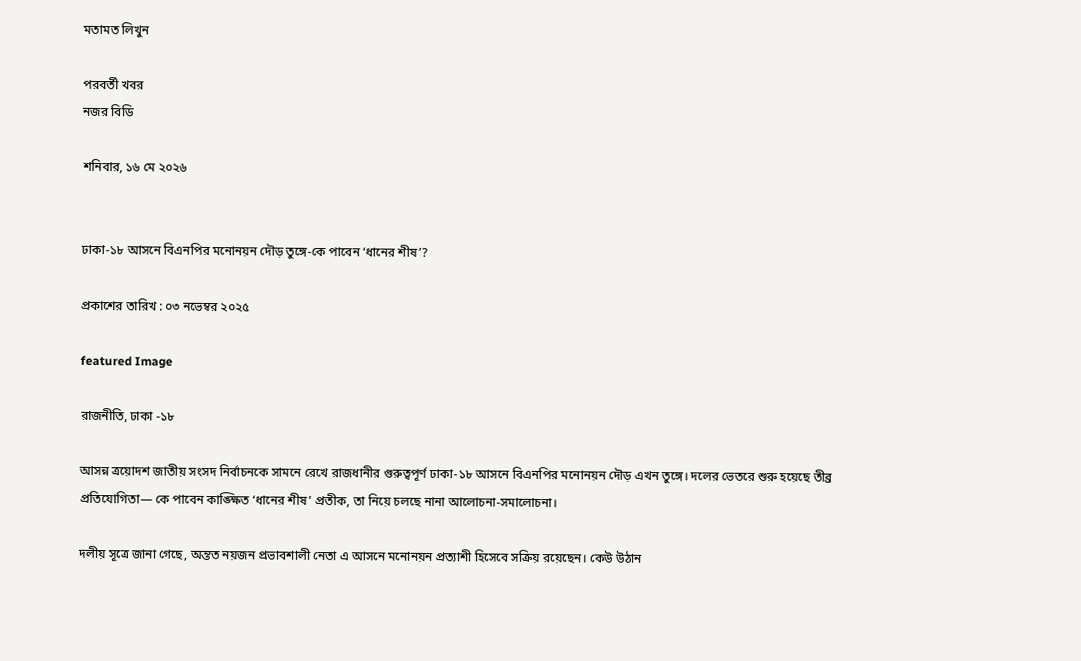মতামত লিখুন

পরবর্তী খবর
নজর বিডি

শনিবার, ১৬ মে ২০২৬


ঢাকা-১৮ আসনে বিএনপির মনোনয়ন দৌড় তুঙ্গে-কে পাবেন ‘ধানের শীষ’?

প্রকাশের তারিখ : ০৩ নভেম্বর ২০২৫

featured Image

রাজনীতি, ঢাকা -১৮

আসন্ন ত্রয়োদশ জাতীয় সংসদ নির্বাচনকে সামনে রেখে রাজধানীর গুরুত্বপূর্ণ ঢাকা-১৮ আসনে বিএনপির মনোনয়ন দৌড় এখন তুঙ্গে। দলের ভেতরে শুরু হয়েছে তীব্র প্রতিযোগিতা— কে পাবেন কাঙ্ক্ষিত ‘ধানের শীষ’ প্রতীক, তা নিয়ে চলছে নানা আলোচনা-সমালোচনা।

দলীয় সূত্রে জানা গেছে, অন্তত নয়জন প্রভাবশালী নেতা এ আসনে মনোনয়ন প্রত্যাশী হিসেবে সক্রিয় রয়েছেন। কেউ উঠান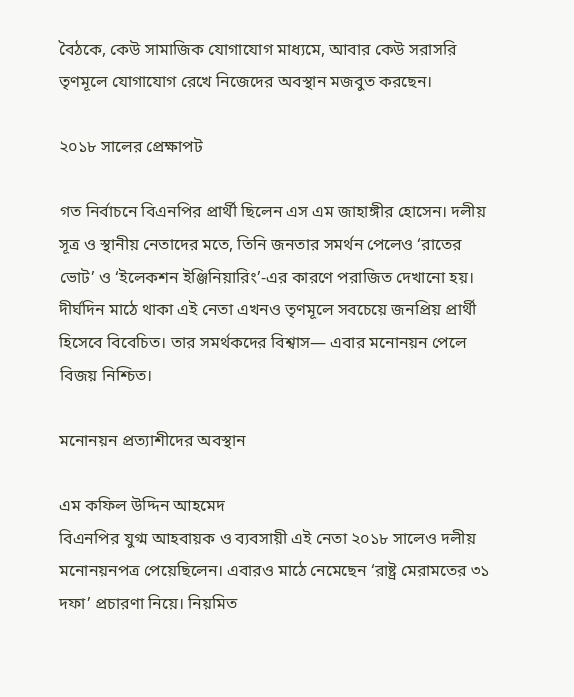বৈঠকে, কেউ সামাজিক যোগাযোগ মাধ্যমে, আবার কেউ সরাসরি তৃণমূলে যোগাযোগ রেখে নিজেদের অবস্থান মজবুত করছেন।

২০১৮ সালের প্রেক্ষাপট

গত নির্বাচনে বিএনপির প্রার্থী ছিলেন এস এম জাহাঙ্গীর হোসেন। দলীয় সূত্র ও স্থানীয় নেতাদের মতে, তিনি জনতার সমর্থন পেলেও ‘রাতের ভোট’ ও ‘ইলেকশন ইঞ্জিনিয়ারিং’-এর কারণে পরাজিত দেখানো হয়। দীর্ঘদিন মাঠে থাকা এই নেতা এখনও তৃণমূলে সবচেয়ে জনপ্রিয় প্রার্থী হিসেবে বিবেচিত। তার সমর্থকদের বিশ্বাস— এবার মনোনয়ন পেলে বিজয় নিশ্চিত।

মনোনয়ন প্রত্যাশীদের অবস্থান

এম কফিল উদ্দিন আহমেদ
বিএনপির যুগ্ম আহবায়ক ও ব্যবসায়ী এই নেতা ২০১৮ সালেও দলীয় মনোনয়নপত্র পেয়েছিলেন। এবারও মাঠে নেমেছেন ‘রাষ্ট্র মেরামতের ৩১ দফা’ প্রচারণা নিয়ে। নিয়মিত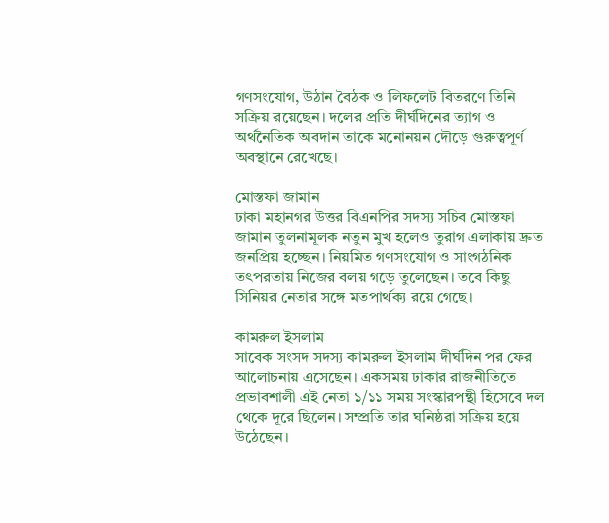গণসংযোগ, উঠান বৈঠক ও লিফলেট বিতরণে তিনি সক্রিয় রয়েছেন। দলের প্রতি দীর্ঘদিনের ত্যাগ ও অর্থনৈতিক অবদান তাকে মনোনয়ন দৌড়ে গুরুত্বপূর্ণ অবস্থানে রেখেছে।

মোস্তফা জামান
ঢাকা মহানগর উত্তর বিএনপির সদস্য সচিব মোস্তফা জামান তুলনামূলক নতুন মুখ হলেও তুরাগ এলাকায় দ্রুত জনপ্রিয় হচ্ছেন। নিয়মিত গণসংযোগ ও সাংগঠনিক তৎপরতায় নিজের বলয় গড়ে তুলেছেন। তবে কিছু সিনিয়র নেতার সঙ্গে মতপার্থক্য রয়ে গেছে।

কামরুল ইসলাম
সাবেক সংসদ সদস্য কামরুল ইসলাম দীর্ঘদিন পর ফের আলোচনায় এসেছেন। একসময় ঢাকার রাজনীতিতে প্রভাবশালী এই নেতা ১/১১ সময় সংস্কারপন্থী হিসেবে দল থেকে দূরে ছিলেন। সম্প্রতি তার ঘনিষ্ঠরা সক্রিয় হয়ে উঠেছেন।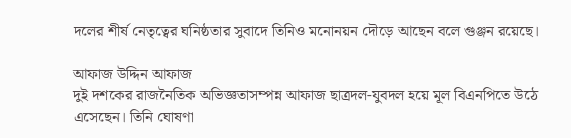দলের শীর্ষ নেতৃত্বের ঘনিষ্ঠতার সুবাদে তিনিও মনোনয়ন দৌড়ে আছেন বলে গুঞ্জন রয়েছে।

আফাজ উদ্দিন আফাজ
দুই দশকের রাজনৈতিক অভিজ্ঞতাসম্পন্ন আফাজ ছাত্রদল-যুবদল হয়ে মূল বিএনপিতে উঠে এসেছেন। তিনি ঘোষণা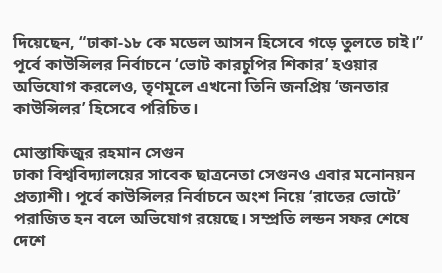দিয়েছেন, “ঢাকা-১৮ কে মডেল আসন হিসেবে গড়ে তুলতে চাই।” পূর্বে কাউন্সিলর নির্বাচনে ‘ভোট কারচুপির শিকার’ হওয়ার অভিযোগ করলেও, তৃণমূলে এখনো তিনি জনপ্রিয় ‘জনতার কাউন্সিলর’ হিসেবে পরিচিত।

মোস্তাফিজুর রহমান সেগুন
ঢাকা বিশ্ববিদ্যালয়ের সাবেক ছাত্রনেতা সেগুনও এবার মনোনয়ন প্রত্যাশী। পূর্বে কাউন্সিলর নির্বাচনে অংশ নিয়ে ‘রাতের ভোটে’ পরাজিত হন বলে অভিযোগ রয়েছে। সম্প্রতি লন্ডন সফর শেষে দেশে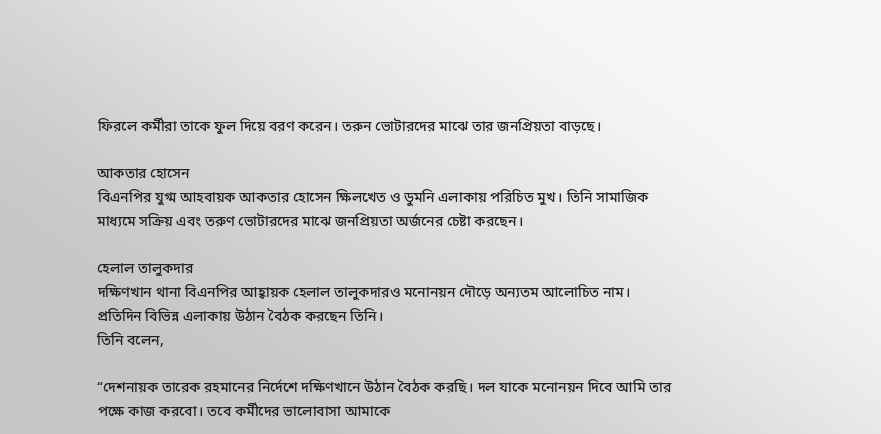ফিরলে কর্মীরা তাকে ফুল দিয়ে বরণ করেন। তরুন ভোটারদের মাঝে তার জনপ্রিয়তা বাড়ছে।

আকতার হোসেন
বিএনপির যুগ্ম আহবায়ক আকতার হোসেন ক্ষিলখেত ও ডুমনি এলাকায় পরিচিত মুখ। তিনি সামাজিক মাধ্যমে সক্রিয় এবং তরুণ ভোটারদের মাঝে জনপ্রিয়তা অর্জনের চেষ্টা করছেন।

হেলাল তালুকদার
দক্ষিণখান থানা বিএনপির আহ্বায়ক হেলাল তালুকদারও মনোনয়ন দৌড়ে অন্যতম আলোচিত নাম। প্রতিদিন বিভিন্ন এলাকায় উঠান বৈঠক করছেন তিনি।
তিনি বলেন,

“দেশনায়ক তারেক রহমানের নির্দেশে দক্ষিণখানে উঠান বৈঠক করছি। দল যাকে মনোনয়ন দিবে আমি তার পক্ষে কাজ করবো। তবে কর্মীদের ভালোবাসা আমাকে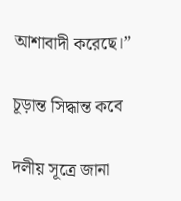আশাবাদী করেছে।”

চূড়ান্ত সিদ্ধান্ত কবে

দলীয় সূত্রে জানা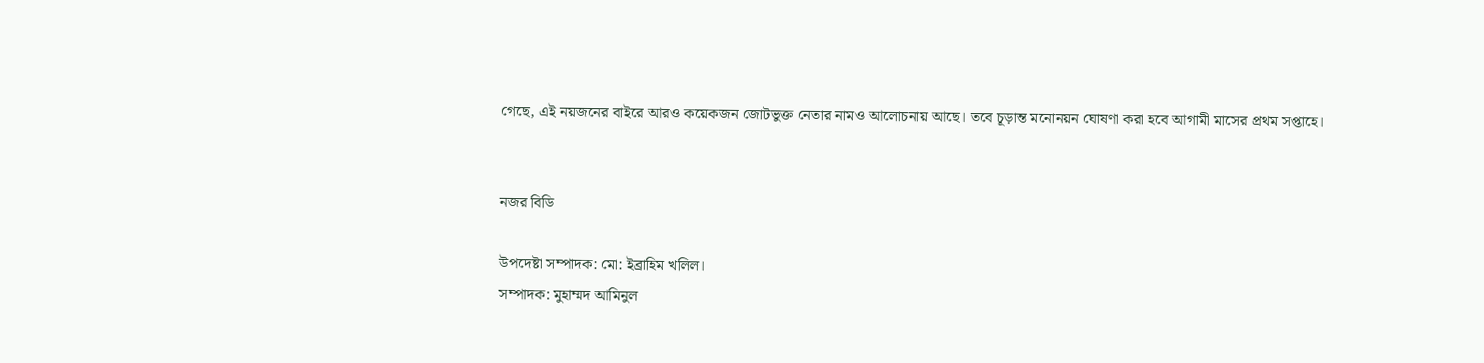গেছে, এই নয়জনের বাইরে আরও কয়েকজন জোটভুক্ত নেতার নামও আলোচনায় আছে। তবে চূড়ান্ত মনোনয়ন ঘোষণা করা হবে আগামী মাসের প্রথম সপ্তাহে।


নজর বিডি

উপদেষ্টা সম্পাদক: মো: ইব্রাহিম খলিল।
সম্পাদক: মুহাম্মদ আমিনুল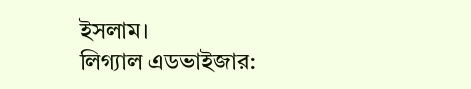ইসলাম।
লিগ্যাল এডভাইজার: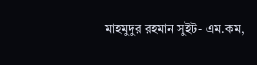মাহমুদুর রহমান সুইট- এম.কম,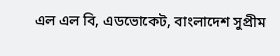এল এল বি, এডভোকেট, বাংলাদেশ সুপ্রীম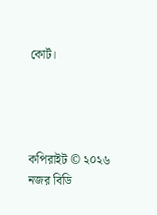কোর্ট।




কপিরাইট © ২০২৬ নজর বিডি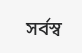সর্বস্ব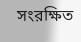সংরক্ষিত